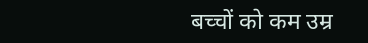बच्चों को कम उम्र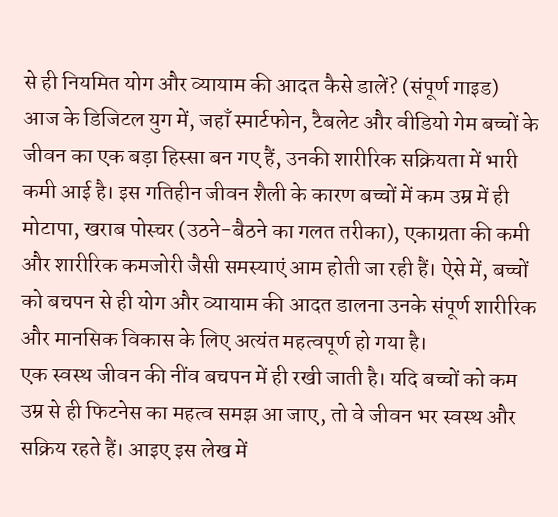से ही नियमित योग और व्यायाम की आदत कैसे डालें? (संपूर्ण गाइड)
आज के डिजिटल युग में, जहाँ स्मार्टफोन, टैबलेट और वीडियो गेम बच्चों के जीवन का एक बड़ा हिस्सा बन गए हैं, उनकी शारीरिक सक्रियता में भारी कमी आई है। इस गतिहीन जीवन शैली के कारण बच्चों में कम उम्र में ही मोटापा, खराब पोस्चर (उठने-बैठने का गलत तरीका), एकाग्रता की कमी और शारीरिक कमजोरी जैसी समस्याएं आम होती जा रही हैं। ऐसे में, बच्चों को बचपन से ही योग और व्यायाम की आदत डालना उनके संपूर्ण शारीरिक और मानसिक विकास के लिए अत्यंत महत्वपूर्ण हो गया है।
एक स्वस्थ जीवन की नींव बचपन में ही रखी जाती है। यदि बच्चों को कम उम्र से ही फिटनेस का महत्व समझ आ जाए, तो वे जीवन भर स्वस्थ और सक्रिय रहते हैं। आइए इस लेख में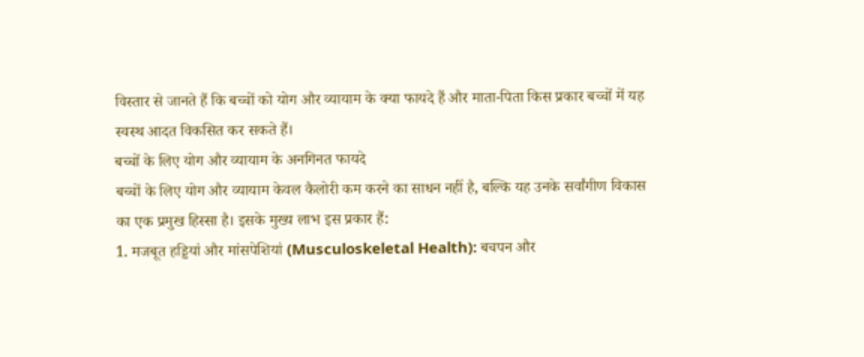विस्तार से जानते हैं कि बच्चों को योग और व्यायाम के क्या फायदे हैं और माता-पिता किस प्रकार बच्चों में यह स्वस्थ आदत विकसित कर सकते हैं।
बच्चों के लिए योग और व्यायाम के अनगिनत फायदे
बच्चों के लिए योग और व्यायाम केवल कैलोरी कम करने का साधन नहीं है, बल्कि यह उनके सर्वांगीण विकास का एक प्रमुख हिस्सा है। इसके मुख्य लाभ इस प्रकार हैं:
1. मजबूत हड्डियां और मांसपेशियां (Musculoskeletal Health): बचपन और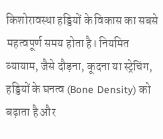किशोरावस्था हड्डियों के विकास का सबसे महत्वपूर्ण समय होता है। नियमित व्यायाम, जैसे दौड़ना, कूदना या स्ट्रेचिंग, हड्डियों के घनत्व (Bone Density) को बढ़ाता है और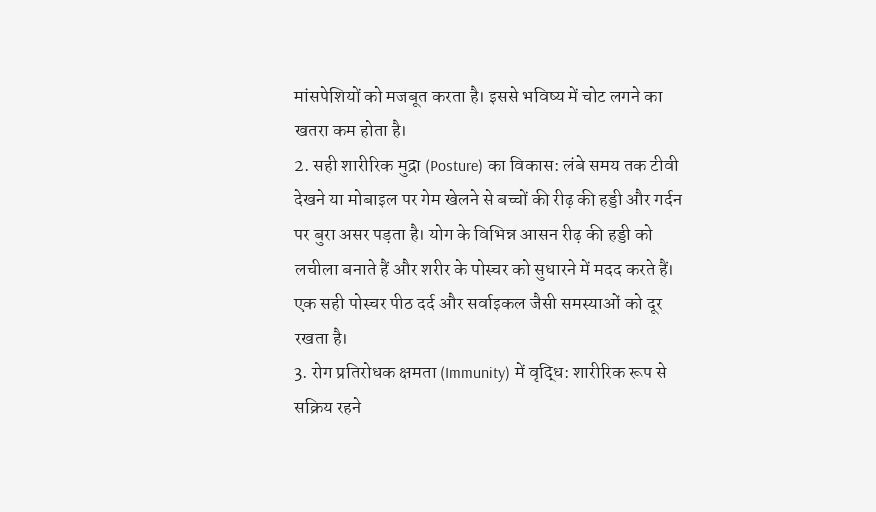मांसपेशियों को मजबूत करता है। इससे भविष्य में चोट लगने का खतरा कम होता है।
2. सही शारीरिक मुद्रा (Posture) का विकास: लंबे समय तक टीवी देखने या मोबाइल पर गेम खेलने से बच्चों की रीढ़ की हड्डी और गर्दन पर बुरा असर पड़ता है। योग के विभिन्न आसन रीढ़ की हड्डी को लचीला बनाते हैं और शरीर के पोस्चर को सुधारने में मदद करते हैं। एक सही पोस्चर पीठ दर्द और सर्वाइकल जैसी समस्याओं को दूर रखता है।
3. रोग प्रतिरोधक क्षमता (Immunity) में वृद्धि: शारीरिक रूप से सक्रिय रहने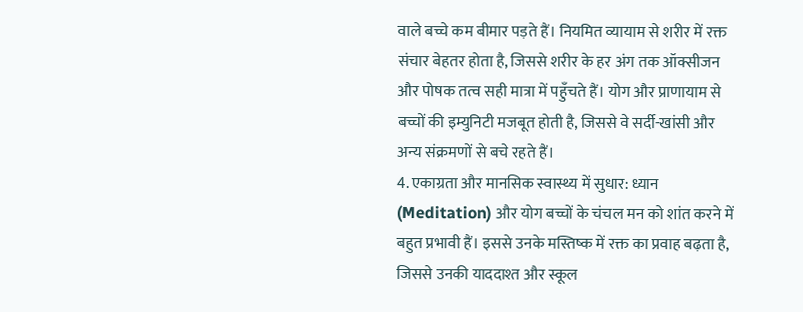वाले बच्चे कम बीमार पड़ते हैं। नियमित व्यायाम से शरीर में रक्त संचार बेहतर होता है, जिससे शरीर के हर अंग तक ऑक्सीजन और पोषक तत्व सही मात्रा में पहुँचते हैं। योग और प्राणायाम से बच्चों की इम्युनिटी मजबूत होती है, जिससे वे सर्दी-खांसी और अन्य संक्रमणों से बचे रहते हैं।
4. एकाग्रता और मानसिक स्वास्थ्य में सुधार: ध्यान (Meditation) और योग बच्चों के चंचल मन को शांत करने में बहुत प्रभावी हैं। इससे उनके मस्तिष्क में रक्त का प्रवाह बढ़ता है, जिससे उनकी याददाश्त और स्कूल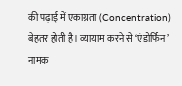की पढ़ाई में एकाग्रता (Concentration) बेहतर होती है। व्यायाम करने से ‘एंडोर्फिन’ नामक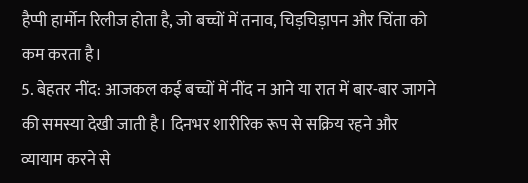हैप्पी हार्मोन रिलीज होता है, जो बच्चों में तनाव, चिड़चिड़ापन और चिंता को कम करता है।
5. बेहतर नींद: आजकल कई बच्चों में नींद न आने या रात में बार-बार जागने की समस्या देखी जाती है। दिनभर शारीरिक रूप से सक्रिय रहने और व्यायाम करने से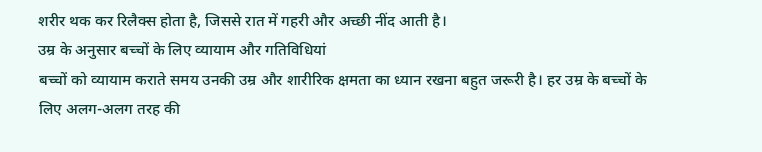शरीर थक कर रिलैक्स होता है, जिससे रात में गहरी और अच्छी नींद आती है।
उम्र के अनुसार बच्चों के लिए व्यायाम और गतिविधियां
बच्चों को व्यायाम कराते समय उनकी उम्र और शारीरिक क्षमता का ध्यान रखना बहुत जरूरी है। हर उम्र के बच्चों के लिए अलग-अलग तरह की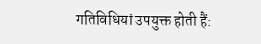गतिविधियां उपयुक्त होती हैं: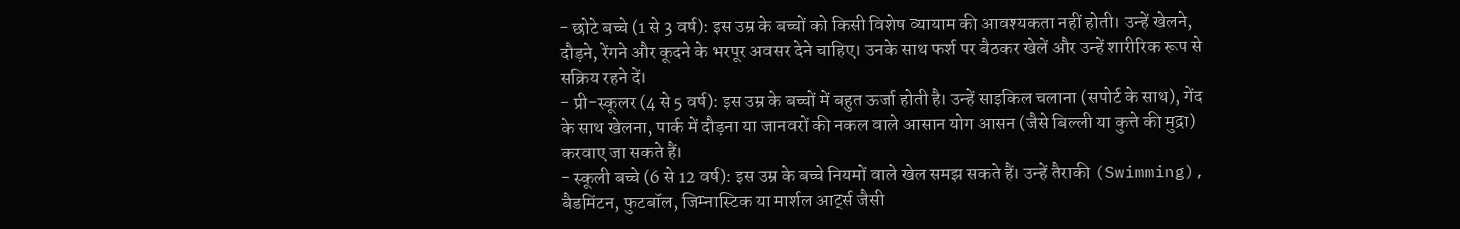- छोटे बच्चे (1 से 3 वर्ष): इस उम्र के बच्चों को किसी विशेष व्यायाम की आवश्यकता नहीं होती। उन्हें खेलने, दौड़ने, रेंगने और कूदने के भरपूर अवसर देने चाहिए। उनके साथ फर्श पर बैठकर खेलें और उन्हें शारीरिक रूप से सक्रिय रहने दें।
- प्री-स्कूलर (4 से 5 वर्ष): इस उम्र के बच्चों में बहुत ऊर्जा होती है। उन्हें साइकिल चलाना (सपोर्ट के साथ), गेंद के साथ खेलना, पार्क में दौड़ना या जानवरों की नकल वाले आसान योग आसन (जैसे बिल्ली या कुत्ते की मुद्रा) करवाए जा सकते हैं।
- स्कूली बच्चे (6 से 12 वर्ष): इस उम्र के बच्चे नियमों वाले खेल समझ सकते हैं। उन्हें तैराकी (Swimming), बैडमिंटन, फुटबॉल, जिम्नास्टिक या मार्शल आर्ट्स जैसी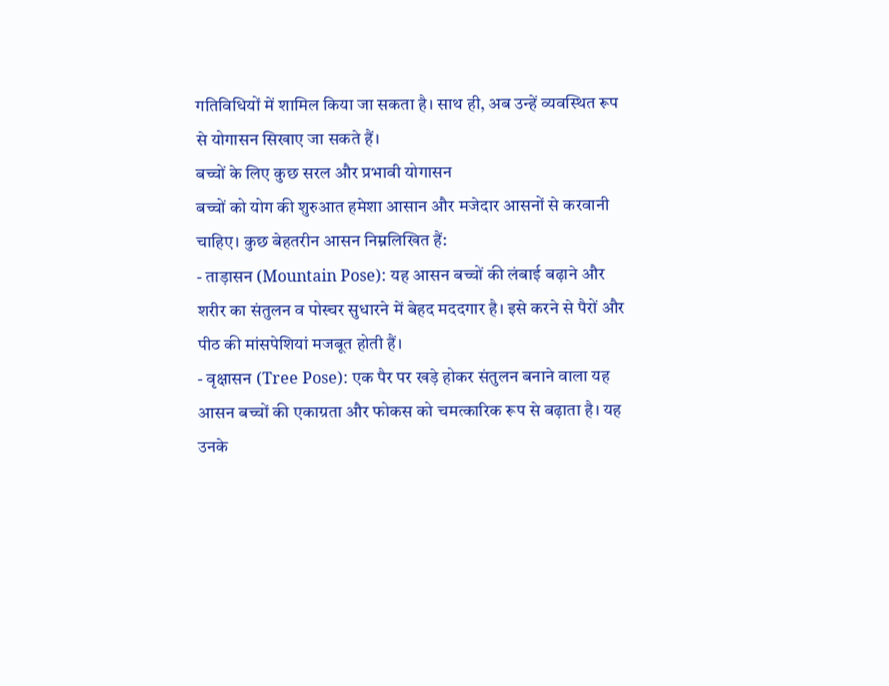गतिविधियों में शामिल किया जा सकता है। साथ ही, अब उन्हें व्यवस्थित रूप से योगासन सिखाए जा सकते हैं।
बच्चों के लिए कुछ सरल और प्रभावी योगासन
बच्चों को योग की शुरुआत हमेशा आसान और मजेदार आसनों से करवानी चाहिए। कुछ बेहतरीन आसन निम्नलिखित हैं:
- ताड़ासन (Mountain Pose): यह आसन बच्चों की लंबाई बढ़ाने और शरीर का संतुलन व पोस्चर सुधारने में बेहद मददगार है। इसे करने से पैरों और पीठ की मांसपेशियां मजबूत होती हैं।
- वृक्षासन (Tree Pose): एक पैर पर खड़े होकर संतुलन बनाने वाला यह आसन बच्चों की एकाग्रता और फोकस को चमत्कारिक रूप से बढ़ाता है। यह उनके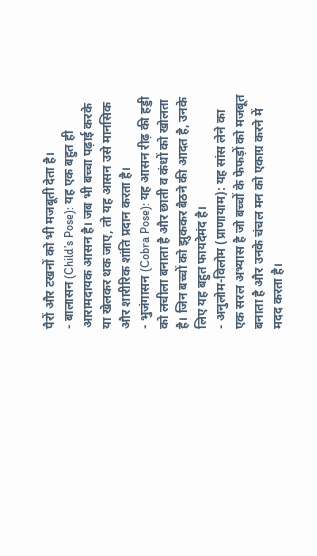पैरों और टखनों को भी मजबूती देता है।
- बालासन (Child’s Pose): यह एक बहुत ही आरामदायक आसन है। जब भी बच्चा पढ़ाई करके या खेलकर थक जाए, तो यह आसन उसे मानसिक और शारीरिक शांति प्रदान करता है।
- भुजंगासन (Cobra Pose): यह आसन रीढ़ की हड्डी को लचीला बनाता है और छाती व कंधों को खोलता है। जिन बच्चों को झुककर बैठने की आदत है, उनके लिए यह बहुत फायदेमंद है।
- अनुलोम-विलोम (प्राणायाम): यह सांस लेने का एक सरल अभ्यास है जो बच्चों के फेफड़ों को मजबूत बनाता है और उनके चंचल मन को एकाग्र करने में मदद करता है।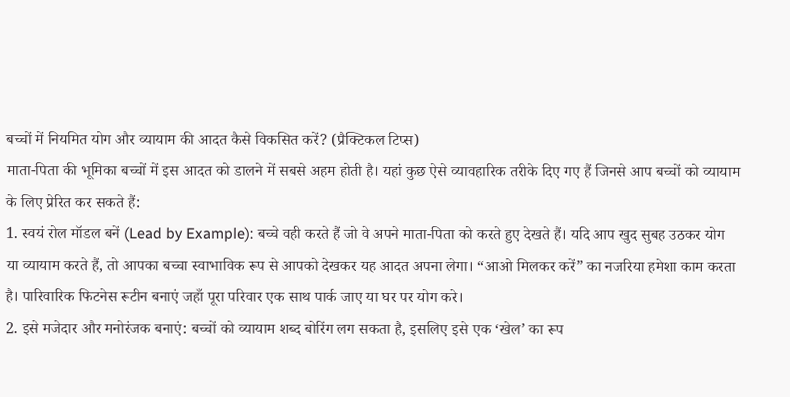बच्चों में नियमित योग और व्यायाम की आदत कैसे विकसित करें? (प्रैक्टिकल टिप्स)
माता-पिता की भूमिका बच्चों में इस आदत को डालने में सबसे अहम होती है। यहां कुछ ऐसे व्यावहारिक तरीके दिए गए हैं जिनसे आप बच्चों को व्यायाम के लिए प्रेरित कर सकते हैं:
1. स्वयं रोल मॉडल बनें (Lead by Example): बच्चे वही करते हैं जो वे अपने माता-पिता को करते हुए देखते हैं। यदि आप खुद सुबह उठकर योग या व्यायाम करते हैं, तो आपका बच्चा स्वाभाविक रूप से आपको देखकर यह आदत अपना लेगा। “आओ मिलकर करें” का नजरिया हमेशा काम करता है। पारिवारिक फिटनेस रूटीन बनाएं जहाँ पूरा परिवार एक साथ पार्क जाए या घर पर योग करे।
2. इसे मजेदार और मनोरंजक बनाएं: बच्चों को व्यायाम शब्द बोरिंग लग सकता है, इसलिए इसे एक ‘खेल’ का रूप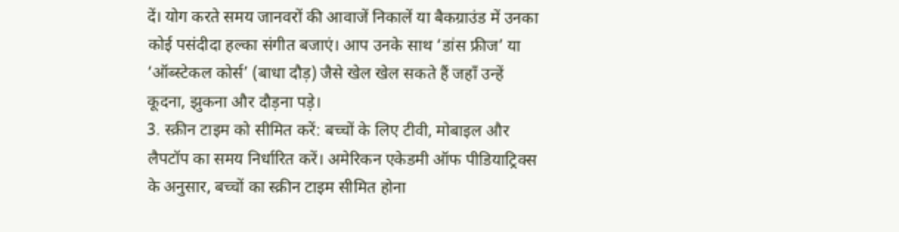दें। योग करते समय जानवरों की आवाजें निकालें या बैकग्राउंड में उनका कोई पसंदीदा हल्का संगीत बजाएं। आप उनके साथ ‘डांस फ्रीज’ या ‘ऑब्स्टेकल कोर्स’ (बाधा दौड़) जैसे खेल खेल सकते हैं जहाँ उन्हें कूदना, झुकना और दौड़ना पड़े।
3. स्क्रीन टाइम को सीमित करें: बच्चों के लिए टीवी, मोबाइल और लैपटॉप का समय निर्धारित करें। अमेरिकन एकेडमी ऑफ पीडियाट्रिक्स के अनुसार, बच्चों का स्क्रीन टाइम सीमित होना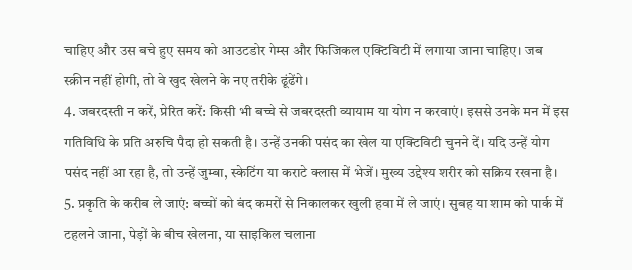चाहिए और उस बचे हुए समय को आउटडोर गेम्स और फिजिकल एक्टिविटी में लगाया जाना चाहिए। जब स्क्रीन नहीं होगी, तो वे खुद खेलने के नए तरीके ढूंढेंगे।
4. जबरदस्ती न करें, प्रेरित करें: किसी भी बच्चे से जबरदस्ती व्यायाम या योग न करवाएं। इससे उनके मन में इस गतिविधि के प्रति अरुचि पैदा हो सकती है। उन्हें उनकी पसंद का खेल या एक्टिविटी चुनने दें। यदि उन्हें योग पसंद नहीं आ रहा है, तो उन्हें जुम्बा, स्केटिंग या कराटे क्लास में भेजें। मुख्य उद्देश्य शरीर को सक्रिय रखना है।
5. प्रकृति के करीब ले जाएं: बच्चों को बंद कमरों से निकालकर खुली हवा में ले जाएं। सुबह या शाम को पार्क में टहलने जाना, पेड़ों के बीच खेलना, या साइकिल चलाना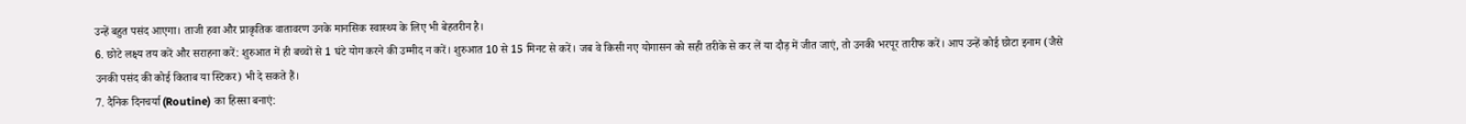उन्हें बहुत पसंद आएगा। ताजी हवा और प्राकृतिक वातावरण उनके मानसिक स्वास्थ्य के लिए भी बेहतरीन है।
6. छोटे लक्ष्य तय करें और सराहना करें: शुरुआत में ही बच्चों से 1 घंटे योग करने की उम्मीद न करें। शुरुआत 10 से 15 मिनट से करें। जब वे किसी नए योगासन को सही तरीके से कर लें या दौड़ में जीत जाएं, तो उनकी भरपूर तारीफ करें। आप उन्हें कोई छोटा इनाम (जैसे उनकी पसंद की कोई किताब या स्टिकर) भी दे सकते हैं।
7. दैनिक दिनचर्या (Routine) का हिस्सा बनाएं: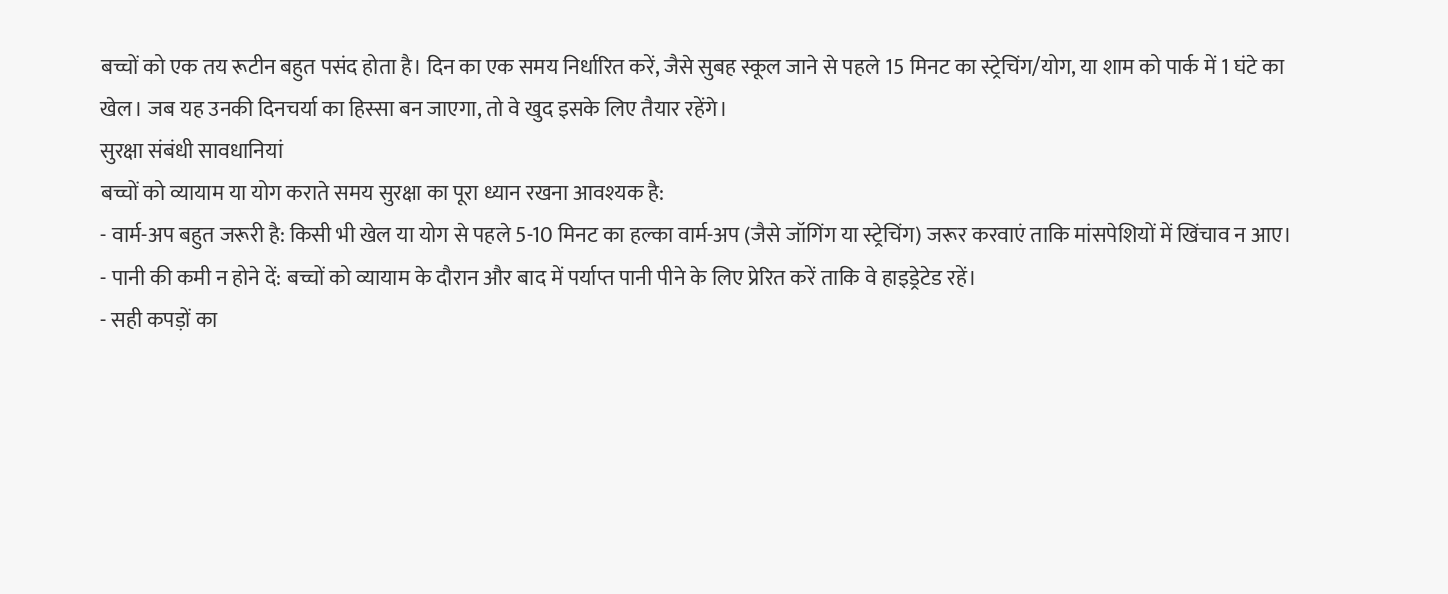बच्चों को एक तय रूटीन बहुत पसंद होता है। दिन का एक समय निर्धारित करें, जैसे सुबह स्कूल जाने से पहले 15 मिनट का स्ट्रेचिंग/योग, या शाम को पार्क में 1 घंटे का खेल। जब यह उनकी दिनचर्या का हिस्सा बन जाएगा, तो वे खुद इसके लिए तैयार रहेंगे।
सुरक्षा संबंधी सावधानियां
बच्चों को व्यायाम या योग कराते समय सुरक्षा का पूरा ध्यान रखना आवश्यक है:
- वार्म-अप बहुत जरूरी है: किसी भी खेल या योग से पहले 5-10 मिनट का हल्का वार्म-अप (जैसे जॉगिंग या स्ट्रेचिंग) जरूर करवाएं ताकि मांसपेशियों में खिंचाव न आए।
- पानी की कमी न होने दें: बच्चों को व्यायाम के दौरान और बाद में पर्याप्त पानी पीने के लिए प्रेरित करें ताकि वे हाइड्रेटेड रहें।
- सही कपड़ों का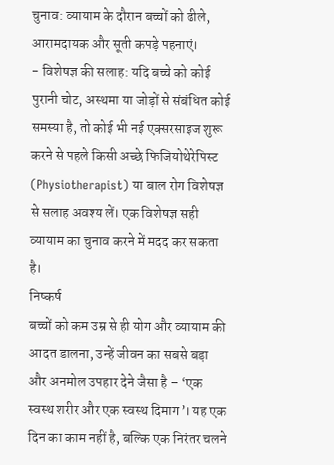चुनाव: व्यायाम के दौरान बच्चों को ढीले, आरामदायक और सूती कपड़े पहनाएं।
- विशेषज्ञ की सलाह: यदि बच्चे को कोई पुरानी चोट, अस्थमा या जोड़ों से संबंधित कोई समस्या है, तो कोई भी नई एक्सरसाइज शुरू करने से पहले किसी अच्छे फिजियोथेरेपिस्ट (Physiotherapist) या बाल रोग विशेषज्ञ से सलाह अवश्य लें। एक विशेषज्ञ सही व्यायाम का चुनाव करने में मदद कर सकता है।
निष्कर्ष
बच्चों को कम उम्र से ही योग और व्यायाम की आदत डालना, उन्हें जीवन का सबसे बड़ा और अनमोल उपहार देने जैसा है – ‘एक स्वस्थ शरीर और एक स्वस्थ दिमाग’। यह एक दिन का काम नहीं है, बल्कि एक निरंतर चलने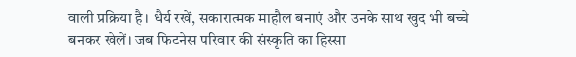वाली प्रक्रिया है। धैर्य रखें, सकारात्मक माहौल बनाएं और उनके साथ खुद भी बच्चे बनकर खेलें। जब फिटनेस परिवार की संस्कृति का हिस्सा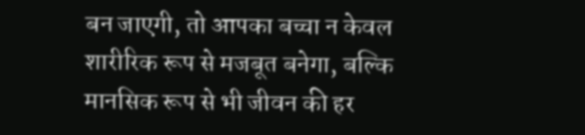बन जाएगी, तो आपका बच्चा न केवल शारीरिक रूप से मजबूत बनेगा, बल्कि मानसिक रूप से भी जीवन की हर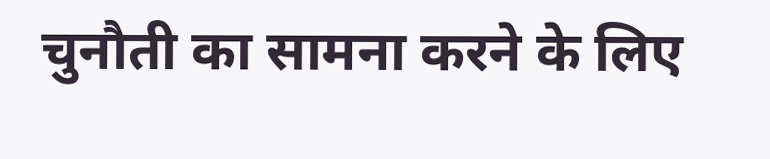चुनौती का सामना करने के लिए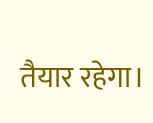तैयार रहेगा।